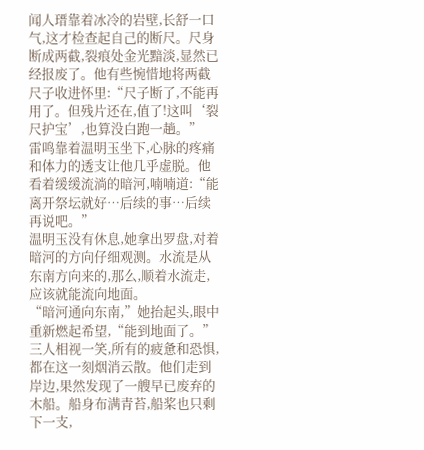闻人瑨靠着冰冷的岩壁,长舒一口气,这才检查起自己的断尺。尺身断成两截,裂痕处金光黯淡,显然已经报废了。他有些惋惜地将两截尺子收进怀里:“尺子断了,不能再用了。但残片还在,值了!这叫‘裂尺护宝’,也算没白跑一趟。”
雷鸣靠着温明玉坐下,心脉的疼痛和体力的透支让他几乎虚脱。他看着缓缓流淌的暗河,喃喃道:“能离开祭坛就好…后续的事…后续再说吧。”
温明玉没有休息,她拿出罗盘,对着暗河的方向仔细观测。水流是从东南方向来的,那么,顺着水流走,应该就能流向地面。
“暗河通向东南,”她抬起头,眼中重新燃起希望,“能到地面了。”
三人相视一笑,所有的疲惫和恐惧,都在这一刻烟消云散。他们走到岸边,果然发现了一艘早已废弃的木船。船身布满青苔,船桨也只剩下一支,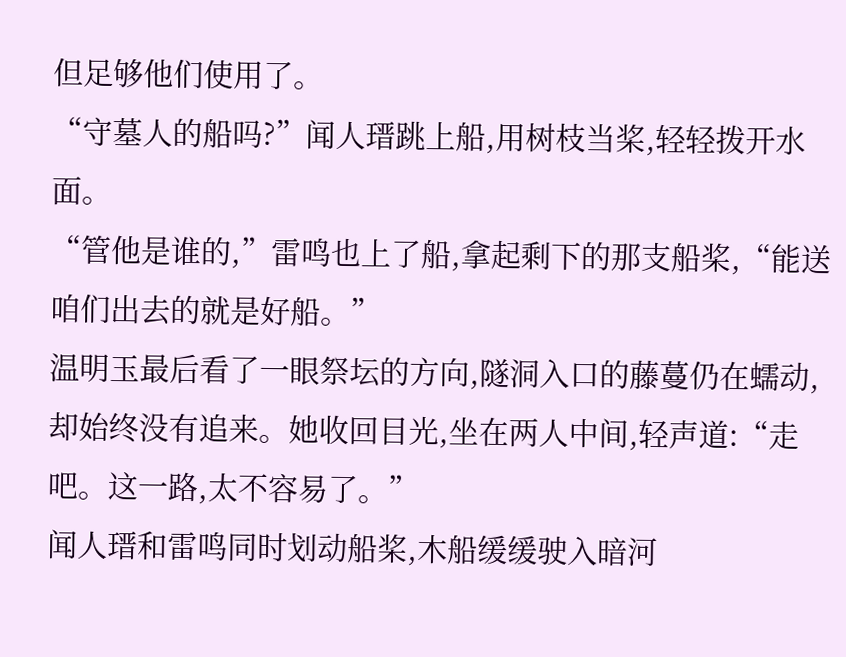但足够他们使用了。
“守墓人的船吗?”闻人瑨跳上船,用树枝当桨,轻轻拨开水面。
“管他是谁的,”雷鸣也上了船,拿起剩下的那支船桨,“能送咱们出去的就是好船。”
温明玉最后看了一眼祭坛的方向,隧洞入口的藤蔓仍在蠕动,却始终没有追来。她收回目光,坐在两人中间,轻声道:“走吧。这一路,太不容易了。”
闻人瑨和雷鸣同时划动船桨,木船缓缓驶入暗河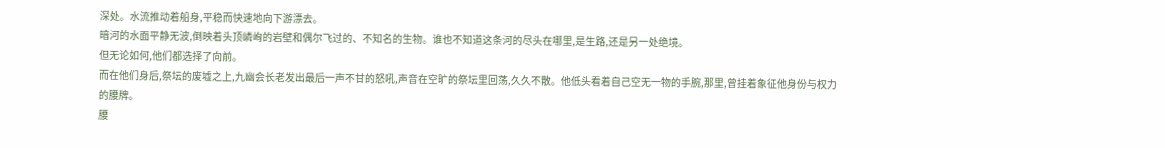深处。水流推动着船身,平稳而快速地向下游漂去。
暗河的水面平静无波,倒映着头顶嶙峋的岩壁和偶尔飞过的、不知名的生物。谁也不知道这条河的尽头在哪里,是生路,还是另一处绝境。
但无论如何,他们都选择了向前。
而在他们身后,祭坛的废墟之上,九幽会长老发出最后一声不甘的怒吼,声音在空旷的祭坛里回荡,久久不散。他低头看着自己空无一物的手腕,那里,曾挂着象征他身份与权力的腰牌。
腰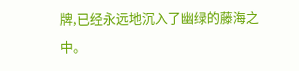牌,已经永远地沉入了幽绿的藤海之中。